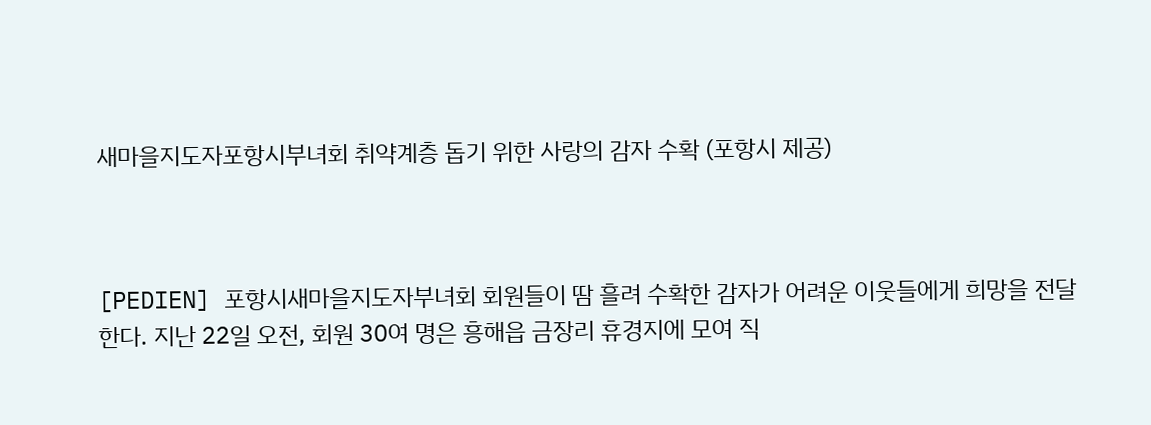새마을지도자포항시부녀회 취약계층 돕기 위한 사랑의 감자 수확 (포항시 제공)



[PEDIEN] 포항시새마을지도자부녀회 회원들이 땀 흘려 수확한 감자가 어려운 이웃들에게 희망을 전달한다. 지난 22일 오전, 회원 30여 명은 흥해읍 금장리 휴경지에 모여 직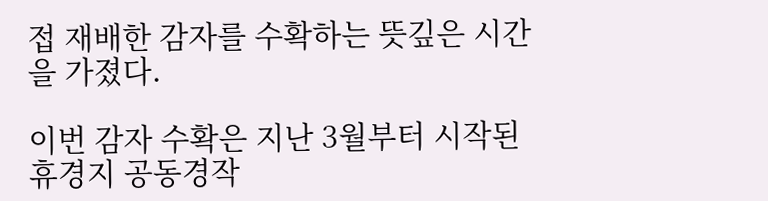접 재배한 감자를 수확하는 뜻깊은 시간을 가졌다.

이번 감자 수확은 지난 3월부터 시작된 휴경지 공동경작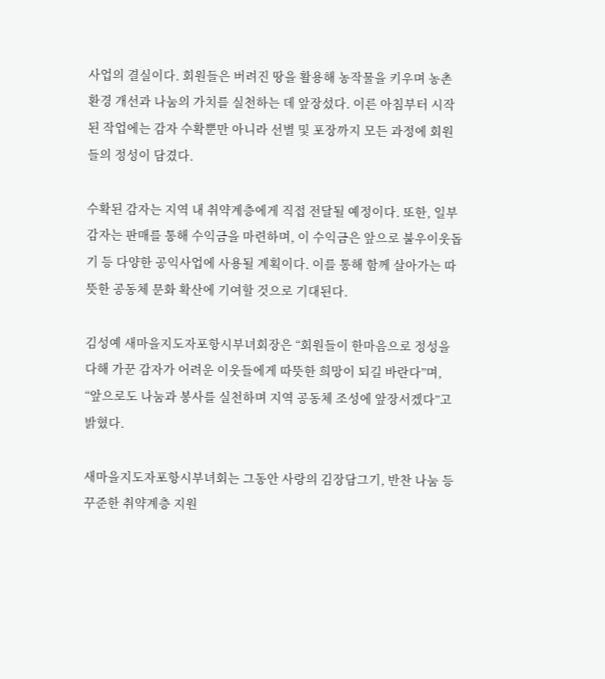사업의 결실이다. 회원들은 버려진 땅을 활용해 농작물을 키우며 농촌 환경 개선과 나눔의 가치를 실천하는 데 앞장섰다. 이른 아침부터 시작된 작업에는 감자 수확뿐만 아니라 선별 및 포장까지 모든 과정에 회원들의 정성이 담겼다.

수확된 감자는 지역 내 취약계층에게 직접 전달될 예정이다. 또한, 일부 감자는 판매를 통해 수익금을 마련하며, 이 수익금은 앞으로 불우이웃돕기 등 다양한 공익사업에 사용될 계획이다. 이를 통해 함께 살아가는 따뜻한 공동체 문화 확산에 기여할 것으로 기대된다.

김성예 새마을지도자포항시부녀회장은 “회원들이 한마음으로 정성을 다해 가꾼 감자가 어려운 이웃들에게 따뜻한 희망이 되길 바란다”며, “앞으로도 나눔과 봉사를 실천하며 지역 공동체 조성에 앞장서겠다”고 밝혔다.

새마을지도자포항시부녀회는 그동안 사랑의 김장담그기, 반찬 나눔 등 꾸준한 취약계층 지원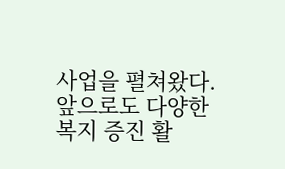사업을 펼쳐왔다. 앞으로도 다양한 복지 증진 활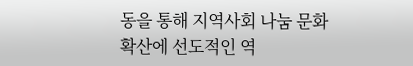동을 통해 지역사회 나눔 문화 확산에 선도적인 역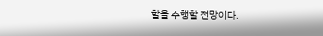할을 수행할 전망이다.